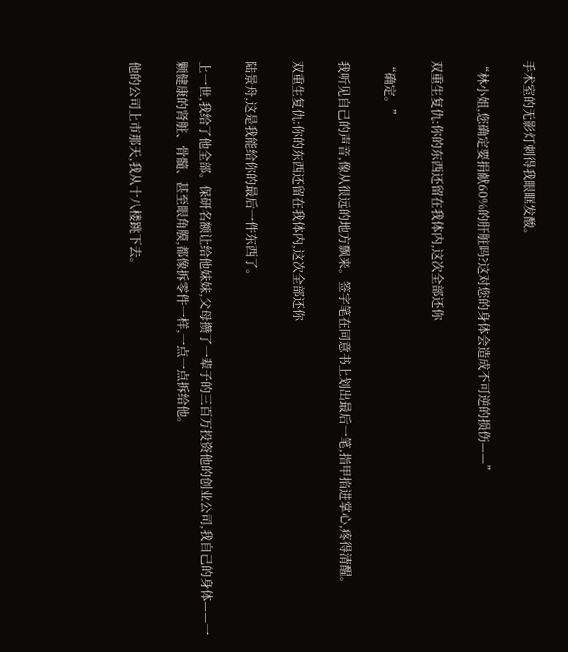手术室的无影灯刺得我眼眶发酸。

“林小姐,您确定要捐献60%的肝脏吗?这对您的身体会造成不可逆的损伤——”

双重生复仇:你的东西还留在我体内,这次全部还你

“确定。”

我听见自己的声音,像从很远的地方飘来。签字笔在同意书上划出最后一笔,指甲掐进掌心,疼得清醒。

双重生复仇:你的东西还留在我体内,这次全部还你

陆景舟,这是我能给你的最后一件东西了。

上一世,我给了他全部。保研名额让给他妹妹,父母攒了一辈子的三百万投资他的创业公司,我自己的身体——一颗健康的肾脏、骨髓、甚至眼角膜,都像拆零件一样,一点一点拆给他。

他的公司上市那天,我从十八楼跳下去。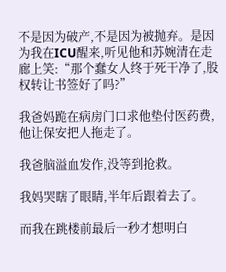不是因为破产,不是因为被抛弃。是因为我在ICU醒来,听见他和苏婉清在走廊上笑:“那个蠢女人终于死干净了,股权转让书签好了吗?”

我爸妈跪在病房门口求他垫付医药费,他让保安把人拖走了。

我爸脑溢血发作,没等到抢救。

我妈哭瞎了眼睛,半年后跟着去了。

而我在跳楼前最后一秒才想明白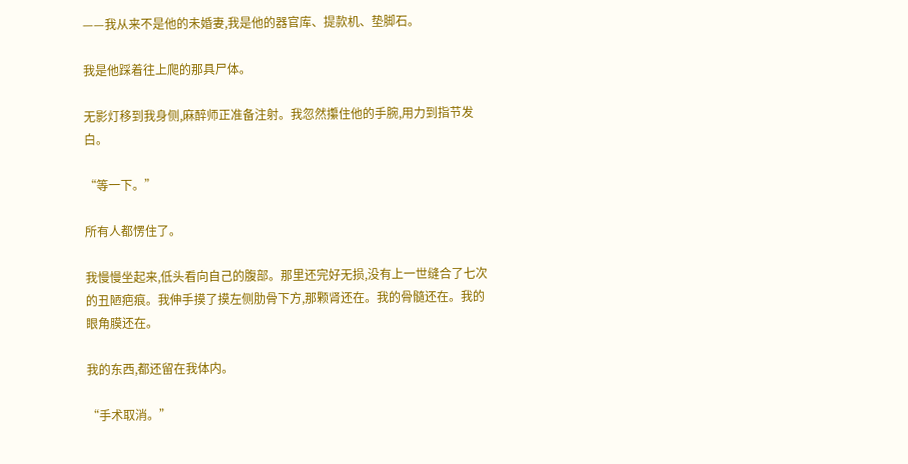——我从来不是他的未婚妻,我是他的器官库、提款机、垫脚石。

我是他踩着往上爬的那具尸体。

无影灯移到我身侧,麻醉师正准备注射。我忽然攥住他的手腕,用力到指节发白。

“等一下。”

所有人都愣住了。

我慢慢坐起来,低头看向自己的腹部。那里还完好无损,没有上一世缝合了七次的丑陋疤痕。我伸手摸了摸左侧肋骨下方,那颗肾还在。我的骨髓还在。我的眼角膜还在。

我的东西,都还留在我体内。

“手术取消。”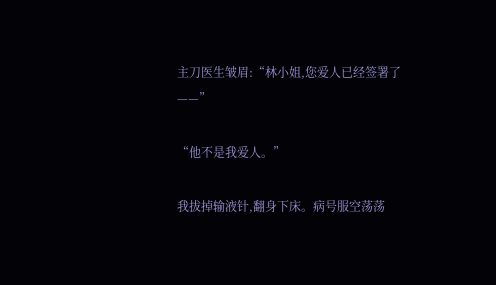主刀医生皱眉:“林小姐,您爱人已经签署了——”

“他不是我爱人。”

我拔掉输液针,翻身下床。病号服空荡荡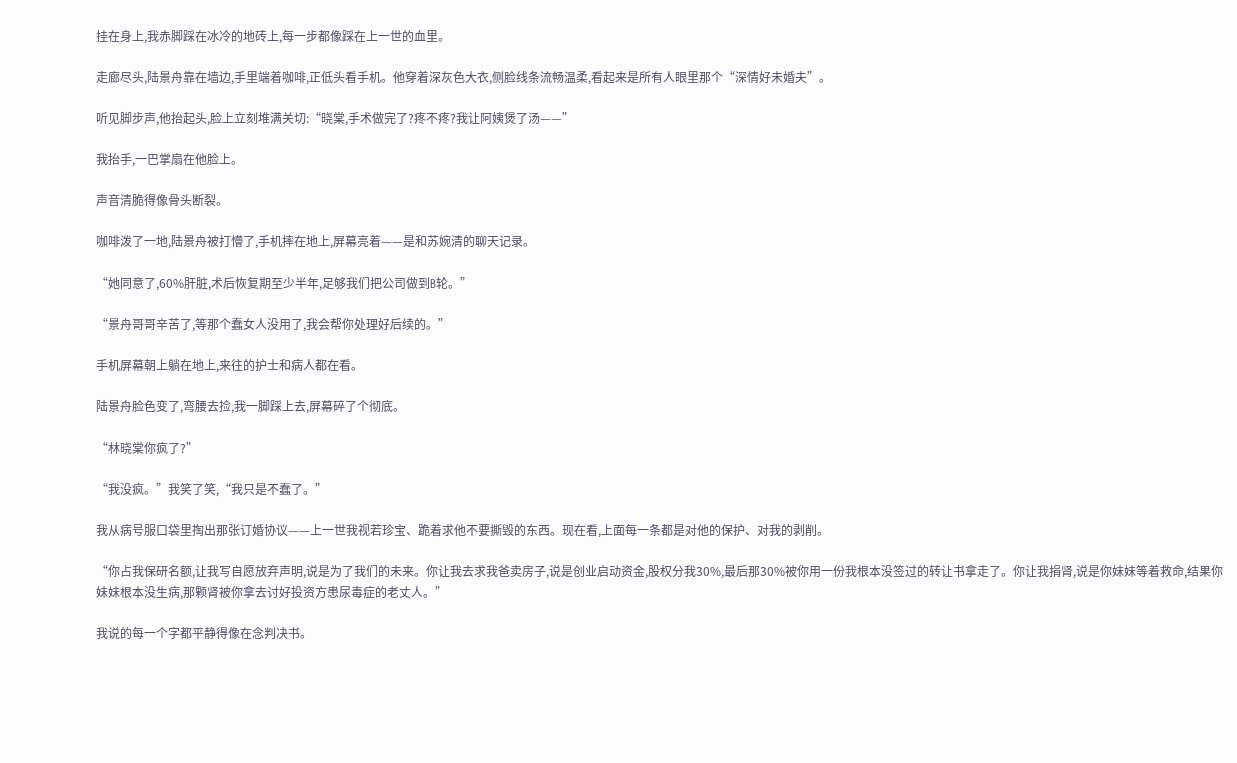挂在身上,我赤脚踩在冰冷的地砖上,每一步都像踩在上一世的血里。

走廊尽头,陆景舟靠在墙边,手里端着咖啡,正低头看手机。他穿着深灰色大衣,侧脸线条流畅温柔,看起来是所有人眼里那个“深情好未婚夫”。

听见脚步声,他抬起头,脸上立刻堆满关切:“晓棠,手术做完了?疼不疼?我让阿姨煲了汤——”

我抬手,一巴掌扇在他脸上。

声音清脆得像骨头断裂。

咖啡泼了一地,陆景舟被打懵了,手机摔在地上,屏幕亮着——是和苏婉清的聊天记录。

“她同意了,60%肝脏,术后恢复期至少半年,足够我们把公司做到B轮。”

“景舟哥哥辛苦了,等那个蠢女人没用了,我会帮你处理好后续的。”

手机屏幕朝上躺在地上,来往的护士和病人都在看。

陆景舟脸色变了,弯腰去捡,我一脚踩上去,屏幕碎了个彻底。

“林晓棠你疯了?”

“我没疯。”我笑了笑,“我只是不蠢了。”

我从病号服口袋里掏出那张订婚协议——上一世我视若珍宝、跪着求他不要撕毁的东西。现在看,上面每一条都是对他的保护、对我的剥削。

“你占我保研名额,让我写自愿放弃声明,说是为了我们的未来。你让我去求我爸卖房子,说是创业启动资金,股权分我30%,最后那30%被你用一份我根本没签过的转让书拿走了。你让我捐肾,说是你妹妹等着救命,结果你妹妹根本没生病,那颗肾被你拿去讨好投资方患尿毒症的老丈人。”

我说的每一个字都平静得像在念判决书。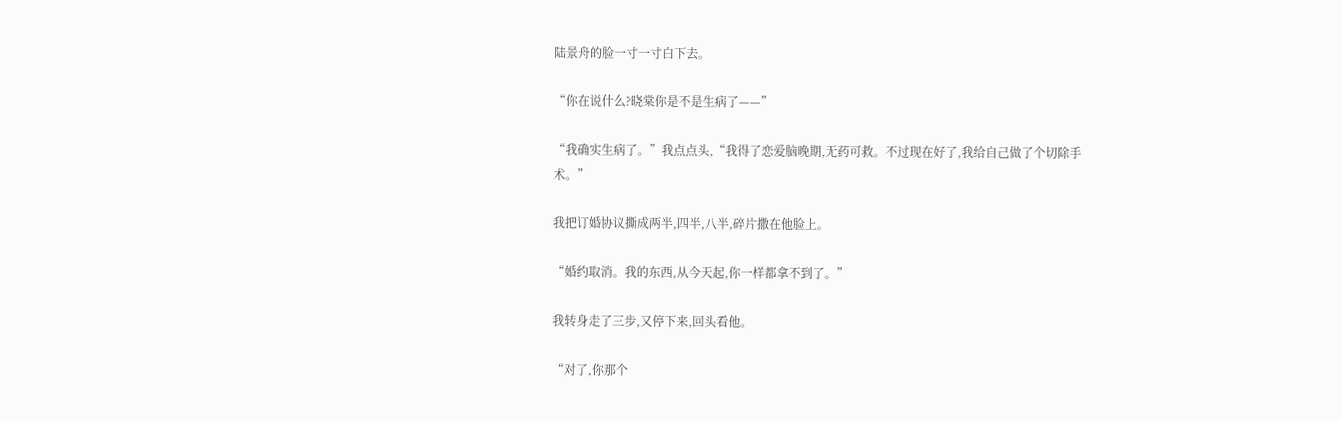陆景舟的脸一寸一寸白下去。

“你在说什么?晓棠你是不是生病了——”

“我确实生病了。”我点点头,“我得了恋爱脑晚期,无药可救。不过现在好了,我给自己做了个切除手术。”

我把订婚协议撕成两半,四半,八半,碎片撒在他脸上。

“婚约取消。我的东西,从今天起,你一样都拿不到了。”

我转身走了三步,又停下来,回头看他。

“对了,你那个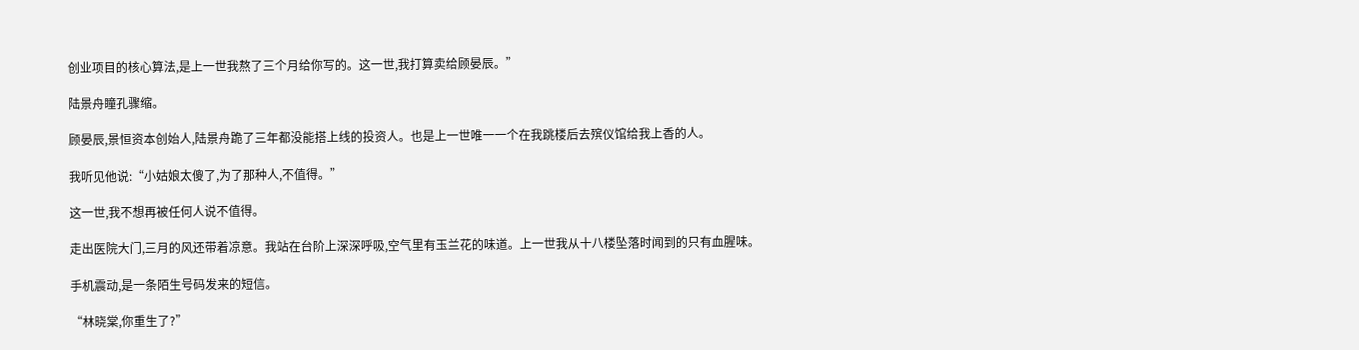创业项目的核心算法,是上一世我熬了三个月给你写的。这一世,我打算卖给顾晏辰。”

陆景舟瞳孔骤缩。

顾晏辰,景恒资本创始人,陆景舟跪了三年都没能搭上线的投资人。也是上一世唯一一个在我跳楼后去殡仪馆给我上香的人。

我听见他说:“小姑娘太傻了,为了那种人,不值得。”

这一世,我不想再被任何人说不值得。

走出医院大门,三月的风还带着凉意。我站在台阶上深深呼吸,空气里有玉兰花的味道。上一世我从十八楼坠落时闻到的只有血腥味。

手机震动,是一条陌生号码发来的短信。

“林晓棠,你重生了?”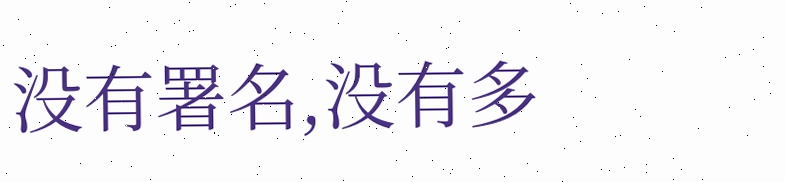没有署名,没有多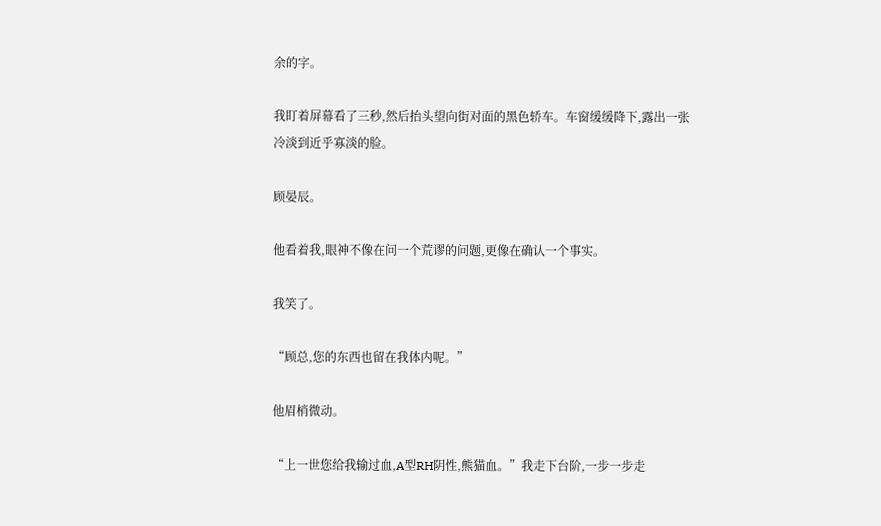余的字。

我盯着屏幕看了三秒,然后抬头望向街对面的黑色轿车。车窗缓缓降下,露出一张冷淡到近乎寡淡的脸。

顾晏辰。

他看着我,眼神不像在问一个荒谬的问题,更像在确认一个事实。

我笑了。

“顾总,您的东西也留在我体内呢。”

他眉梢微动。

“上一世您给我输过血,A型RH阴性,熊猫血。”我走下台阶,一步一步走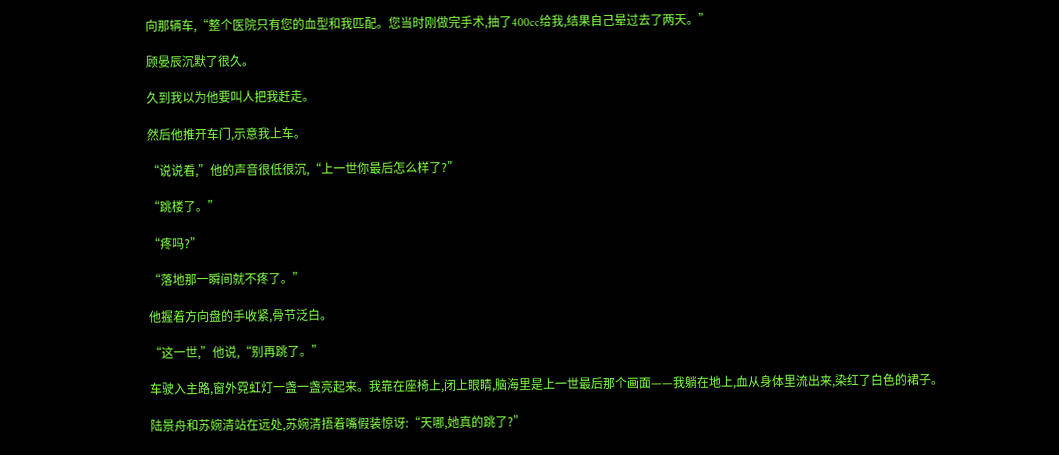向那辆车,“整个医院只有您的血型和我匹配。您当时刚做完手术,抽了400cc给我,结果自己晕过去了两天。”

顾晏辰沉默了很久。

久到我以为他要叫人把我赶走。

然后他推开车门,示意我上车。

“说说看,”他的声音很低很沉,“上一世你最后怎么样了?”

“跳楼了。”

“疼吗?”

“落地那一瞬间就不疼了。”

他握着方向盘的手收紧,骨节泛白。

“这一世,”他说,“别再跳了。”

车驶入主路,窗外霓虹灯一盏一盏亮起来。我靠在座椅上,闭上眼睛,脑海里是上一世最后那个画面——我躺在地上,血从身体里流出来,染红了白色的裙子。

陆景舟和苏婉清站在远处,苏婉清捂着嘴假装惊讶:“天哪,她真的跳了?”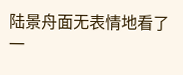陆景舟面无表情地看了一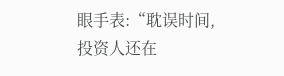眼手表:“耽误时间,投资人还在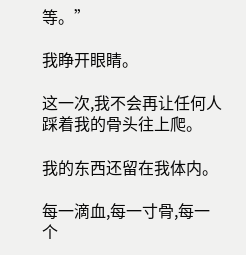等。”

我睁开眼睛。

这一次,我不会再让任何人踩着我的骨头往上爬。

我的东西还留在我体内。

每一滴血,每一寸骨,每一个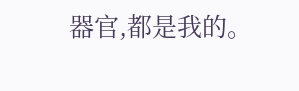器官,都是我的。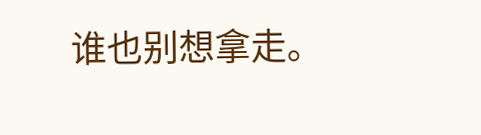谁也别想拿走。